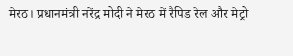मेरठ। प्रधानमंत्री नरेंद्र मोदी ने मेरठ में रैपिड रेल और मेट्रो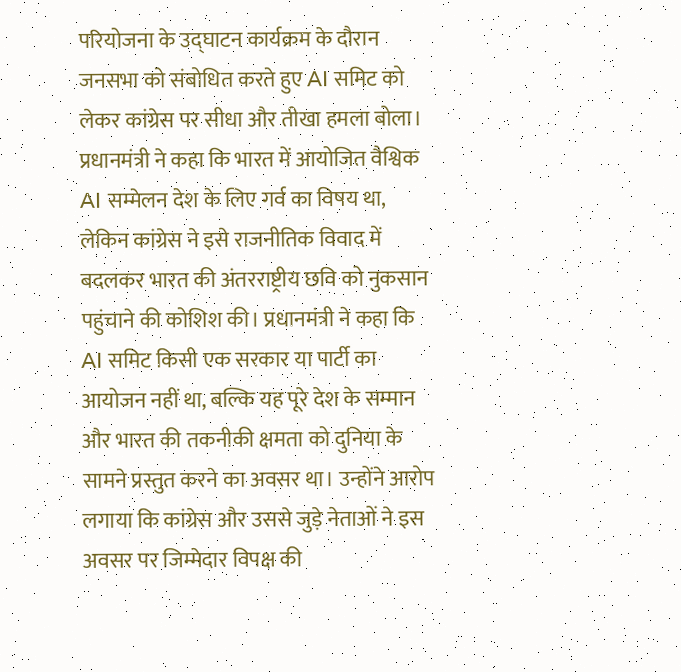परियोजना के उद्घाटन कार्यक्रम के दौरान जनसभा को संबोधित करते हुए AI समिट को लेकर कांग्रेस पर सीधा और तीखा हमला बोला। प्रधानमंत्री ने कहा कि भारत में आयोजित वैश्विक AI सम्मेलन देश के लिए गर्व का विषय था, लेकिन कांग्रेस ने इसे राजनीतिक विवाद में बदलकर भारत की अंतरराष्ट्रीय छवि को नुकसान पहुंचाने की कोशिश की। प्रधानमंत्री ने कहा कि AI समिट किसी एक सरकार या पार्टी का आयोजन नहीं था, बल्कि यह पूरे देश के सम्मान और भारत की तकनीकी क्षमता को दुनिया के सामने प्रस्तुत करने का अवसर था। उन्होंने आरोप लगाया कि कांग्रेस और उससे जुड़े नेताओं ने इस अवसर पर जिम्मेदार विपक्ष की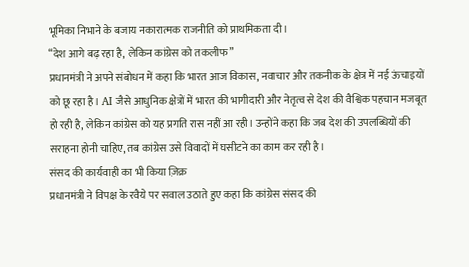भूमिका निभाने के बजाय नकारात्मक राजनीति को प्राथमिकता दी।
“देश आगे बढ़ रहा है, लेकिन कांग्रेस को तकलीफ”
प्रधानमंत्री ने अपने संबोधन में कहा कि भारत आज विकास, नवाचार और तकनीक के क्षेत्र में नई ऊंचाइयों को छू रहा है। AI जैसे आधुनिक क्षेत्रों में भारत की भागीदारी और नेतृत्व से देश की वैश्विक पहचान मजबूत हो रही है, लेकिन कांग्रेस को यह प्रगति रास नहीं आ रही। उन्होंने कहा कि जब देश की उपलब्धियों की सराहना होनी चाहिए, तब कांग्रेस उसे विवादों में घसीटने का काम कर रही है।
संसद की कार्यवाही का भी किया ज़िक्र
प्रधानमंत्री ने विपक्ष के रवैये पर सवाल उठाते हुए कहा कि कांग्रेस संसद की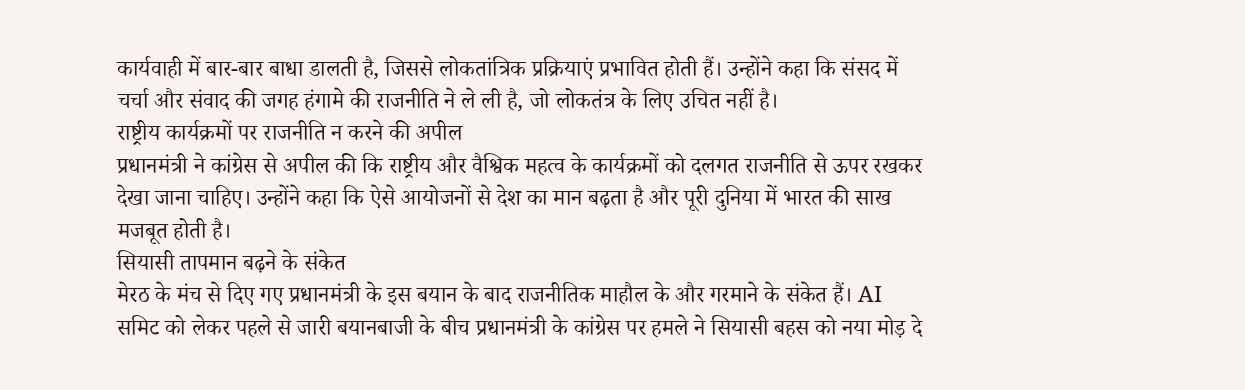कार्यवाही में बार-बार बाधा डालती है, जिससे लोकतांत्रिक प्रक्रियाएं प्रभावित होती हैं। उन्होंने कहा कि संसद में चर्चा और संवाद की जगह हंगामे की राजनीति ने ले ली है, जो लोकतंत्र के लिए उचित नहीं है।
राष्ट्रीय कार्यक्रमों पर राजनीति न करने की अपील
प्रधानमंत्री ने कांग्रेस से अपील की कि राष्ट्रीय और वैश्विक महत्व के कार्यक्रमों को दलगत राजनीति से ऊपर रखकर देखा जाना चाहिए। उन्होंने कहा कि ऐसे आयोजनों से देश का मान बढ़ता है और पूरी दुनिया में भारत की साख मजबूत होती है।
सियासी तापमान बढ़ने के संकेत
मेरठ के मंच से दिए गए प्रधानमंत्री के इस बयान के बाद राजनीतिक माहौल के और गरमाने के संकेत हैं। AI समिट को लेकर पहले से जारी बयानबाजी के बीच प्रधानमंत्री के कांग्रेस पर हमले ने सियासी बहस को नया मोड़ दे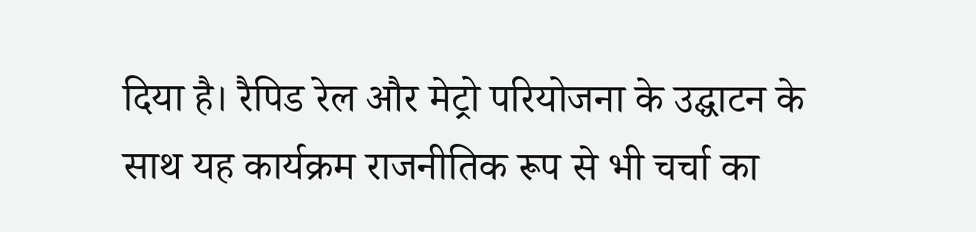दिया है। रैपिड रेल और मेट्रो परियोजना के उद्घाटन के साथ यह कार्यक्रम राजनीतिक रूप से भी चर्चा का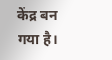केंद्र बन गया है।